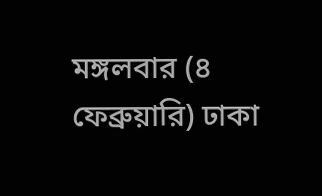মঙ্গলবার (৪ ফেব্রুয়ারি) ঢাকা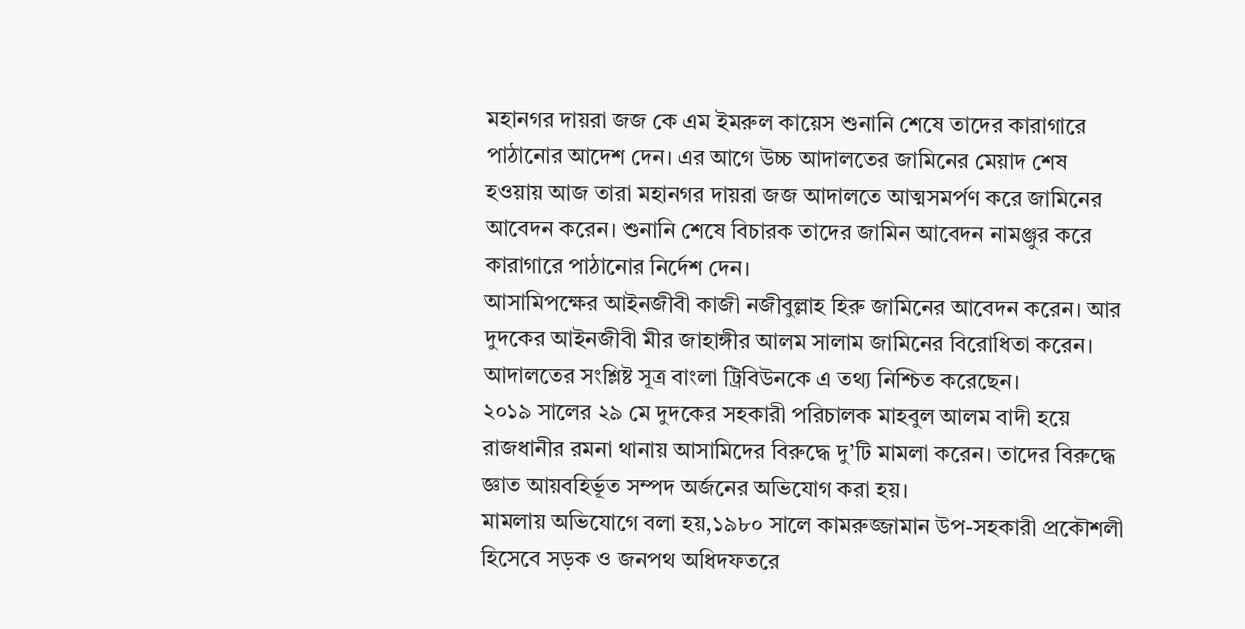মহানগর দায়রা জজ কে এম ইমরুল কায়েস শুনানি শেষে তাদের কারাগারে পাঠানোর আদেশ দেন। এর আগে উচ্চ আদালতের জামিনের মেয়াদ শেষ হওয়ায় আজ তারা মহানগর দায়রা জজ আদালতে আত্মসমর্পণ করে জামিনের আবেদন করেন। শুনানি শেষে বিচারক তাদের জামিন আবেদন নামঞ্জুর করে কারাগারে পাঠানোর নির্দেশ দেন।
আসামিপক্ষের আইনজীবী কাজী নজীবুল্লাহ হিরু জামিনের আবেদন করেন। আর দুদকের আইনজীবী মীর জাহাঙ্গীর আলম সালাম জামিনের বিরোধিতা করেন।
আদালতের সংশ্লিষ্ট সূত্র বাংলা ট্রিবিউনকে এ তথ্য নিশ্চিত করেছেন।
২০১৯ সালের ২৯ মে দুদকের সহকারী পরিচালক মাহবুল আলম বাদী হয়ে রাজধানীর রমনা থানায় আসামিদের বিরুদ্ধে দু’টি মামলা করেন। তাদের বিরুদ্ধে জ্ঞাত আয়বহির্ভূত সম্পদ অর্জনের অভিযোগ করা হয়।
মামলায় অভিযোগে বলা হয়,১৯৮০ সালে কামরুজ্জামান উপ-সহকারী প্রকৌশলী হিসেবে সড়ক ও জনপথ অধিদফতরে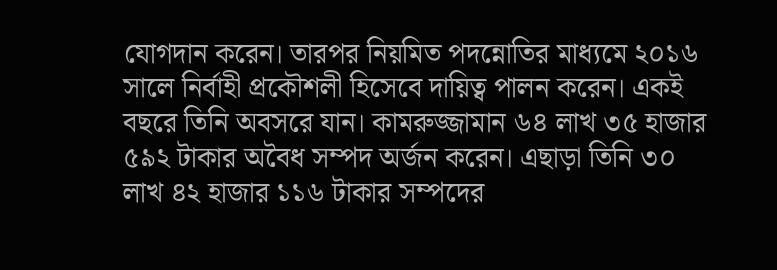যোগদান করেন। তারপর নিয়মিত পদন্নোতির মাধ্যমে ২০১৬ সালে নির্বাহী প্রকৌশলী হিসেবে দায়িত্ব পালন করেন। একই বছরে তিনি অবসরে যান। কামরুজ্জামান ৬৪ লাখ ৩৫ হাজার ৫৯২ টাকার অবৈধ সম্পদ অর্জন করেন। এছাড়া তিনি ৩০ লাখ ৪২ হাজার ১১৬ টাকার সম্পদের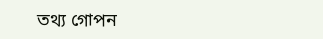তথ্য গোপন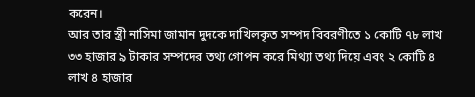করেন।
আর তার স্ত্রী নাসিমা জামান দুদকে দাখিলকৃত সম্পদ বিবরণীতে ১ কোটি ৭৮ লাখ ৩৩ হাজার ৯ টাকার সম্পদের তথ্য গোপন করে মিথ্যা তথ্য দিয়ে এবং ২ কোটি ৪ লাখ ৪ হাজার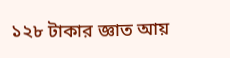১২৮ টাকার জ্ঞাত আয়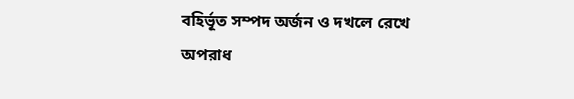বহির্ভূত সম্পদ অর্জন ও দখলে রেখে অপরাধ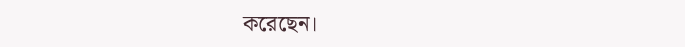করেছেন।